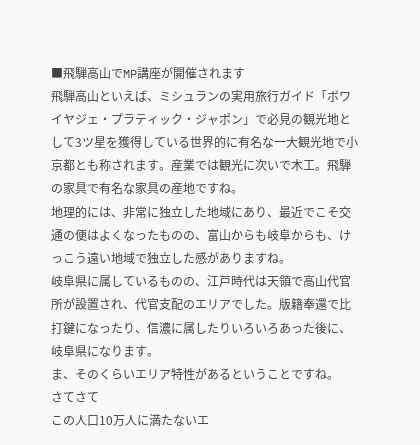■飛騨高山でMP講座が開催されます
飛騨高山といえば、ミシュランの実用旅行ガイド「ボワイヤジェ・プラティック・ジャポン」で必見の観光地として3ツ星を獲得している世界的に有名な一大観光地で小京都とも称されます。産業では観光に次いで木工。飛騨の家具で有名な家具の産地ですね。
地理的には、非常に独立した地域にあり、最近でこそ交通の便はよくなったものの、富山からも岐阜からも、けっこう遠い地域で独立した感がありますね。
岐阜県に属しているものの、江戸時代は天領で高山代官所が設置され、代官支配のエリアでした。版籍奉還で比打鍵になったり、信濃に属したりいろいろあった後に、岐阜県になります。
ま、そのくらいエリア特性があるということですね。
さてさて
この人口10万人に満たないエ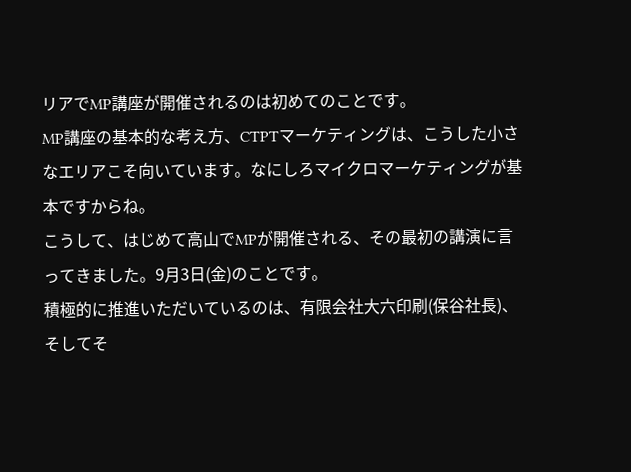リアでMP講座が開催されるのは初めてのことです。
MP講座の基本的な考え方、CTPTマーケティングは、こうした小さなエリアこそ向いています。なにしろマイクロマーケティングが基本ですからね。
こうして、はじめて高山でMPが開催される、その最初の講演に言ってきました。9月3日(金)のことです。
積極的に推進いただいているのは、有限会社大六印刷(保谷社長)、そしてそ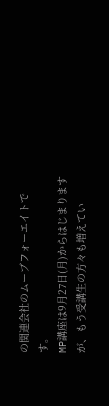の関連会社のムーブフォーエイトです。
MP講座は9月27日(月)からはじまりますが、もう受講生の方々も増えてい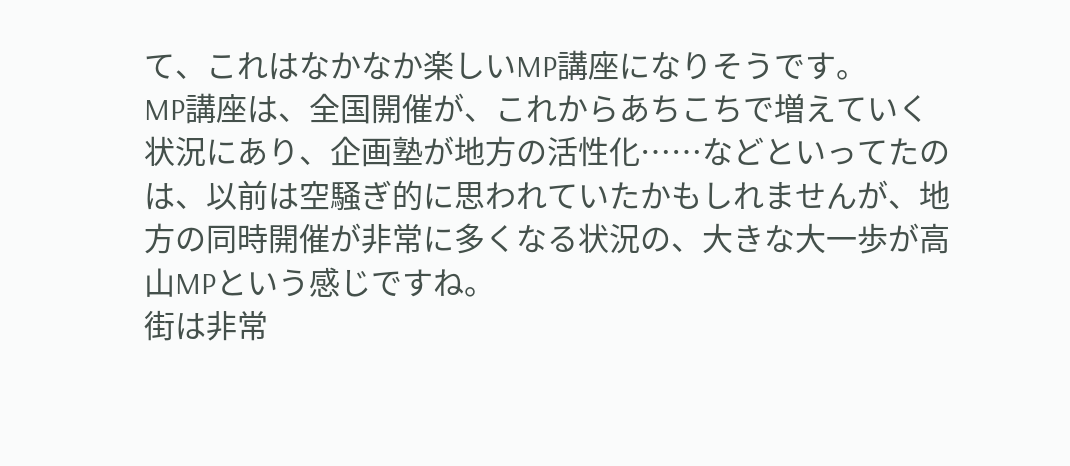て、これはなかなか楽しいMP講座になりそうです。
MP講座は、全国開催が、これからあちこちで増えていく状況にあり、企画塾が地方の活性化……などといってたのは、以前は空騒ぎ的に思われていたかもしれませんが、地方の同時開催が非常に多くなる状況の、大きな大一歩が高山MPという感じですね。
街は非常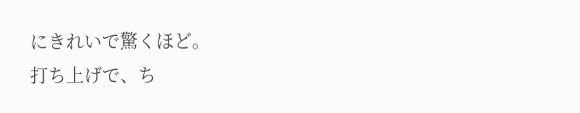にきれいで驚くほど。
打ち上げで、ち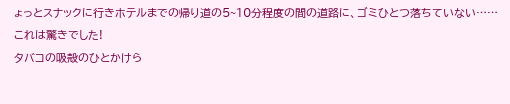ょっとスナックに行きホテルまでの帰り道の5~10分程度の間の道路に、ゴミひとつ落ちていない……これは驚きでした!
タバコの吸殻のひとかけら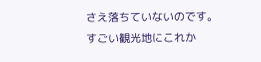さえ落ちていないのです。
すごい観光地にこれか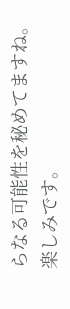らなる可能性を秘めてますね。
楽しみです。